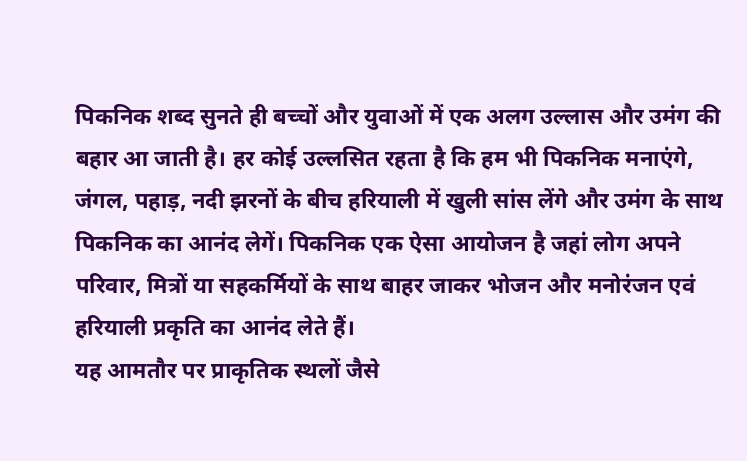पिकनिक शब्द सुनते ही बच्चों और युवाओं में एक अलग उल्लास और उमंग की बहार आ जाती है। हर कोई उल्लसित रहता है कि हम भी पिकनिक मनाएंगे, जंगल, पहाड़, नदी झरनों के बीच हरियाली में खुली सांस लेंगे और उमंग के साथ पिकनिक का आनंद लेगें। पिकनिक एक ऐसा आयोजन है जहां लोग अपने परिवार, मित्रों या सहकर्मियों के साथ बाहर जाकर भोजन और मनोरंजन एवं हरियाली प्रकृति का आनंद लेते हैं।
यह आमतौर पर प्राकृतिक स्थलों जैसे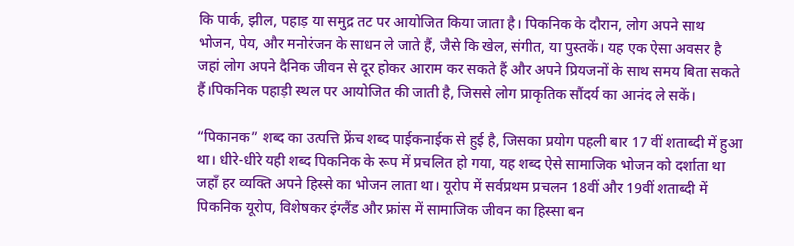कि पार्क, झील, पहाड़ या समुद्र तट पर आयोजित किया जाता है। पिकनिक के दौरान, लोग अपने साथ भोजन, पेय, और मनोरंजन के साधन ले जाते हैं, जैसे कि खेल, संगीत, या पुस्तकें। यह एक ऐसा अवसर है जहां लोग अपने दैनिक जीवन से दूर होकर आराम कर सकते हैं और अपने प्रियजनों के साथ समय बिता सकते हैं।पिकनिक पहाड़ी स्थल पर आयोजित की जाती है, जिससे लोग प्राकृतिक सौंदर्य का आनंद ले सकें।

“पिकानक” शब्द का उत्पत्ति फ्रेंच शब्द पाईकनाईक से हुई है, जिसका प्रयोग पहली बार 17 वीं शताब्दी में हुआ था। धीरे-धीरे यही शब्द पिकनिक के रूप में प्रचलित हो गया, यह शब्द ऐसे सामाजिक भोजन को दर्शाता था जहाँ हर व्यक्ति अपने हिस्से का भोजन लाता था। यूरोप में सर्वप्रथम प्रचलन 18वीं और 19वीं शताब्दी में पिकनिक यूरोप, विशेषकर इंग्लैंड और फ्रांस में सामाजिक जीवन का हिस्सा बन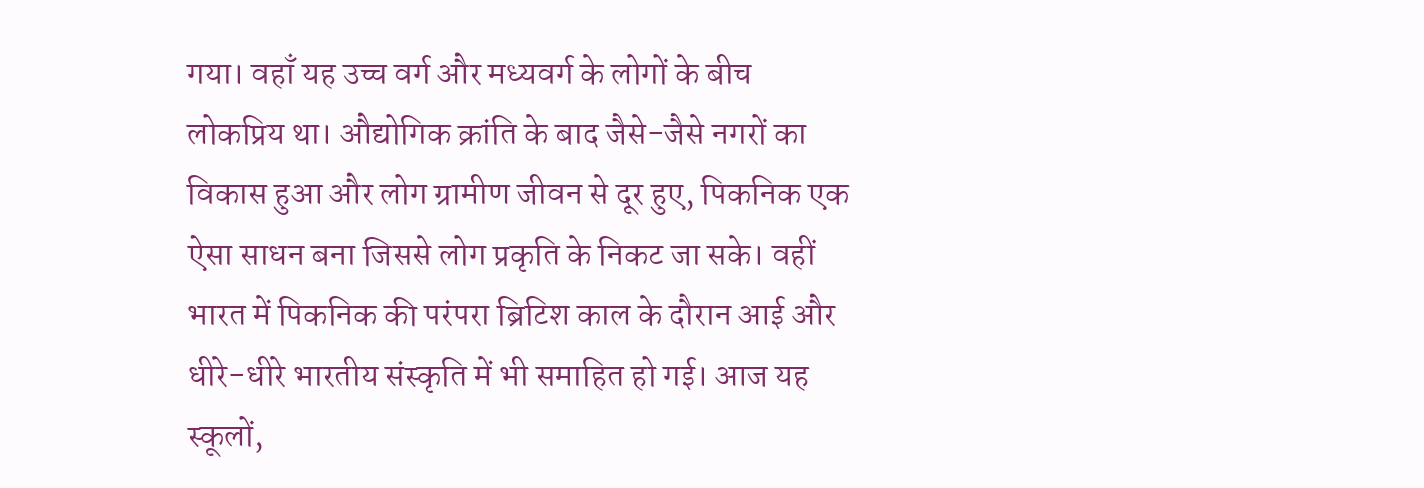गया। वहाँ यह उच्च वर्ग और मध्यवर्ग के लोगों के बीच लोकप्रिय था। औद्योगिक क्रांति के बाद जैसे-जैसे नगरों का विकास हुआ और लोग ग्रामीण जीवन से दूर हुए, पिकनिक एक ऐसा साधन बना जिससे लोग प्रकृति के निकट जा सके। वहीं भारत में पिकनिक की परंपरा ब्रिटिश काल के दौरान आई और धीरे-धीरे भारतीय संस्कृति में भी समाहित हो गई। आज यह स्कूलों,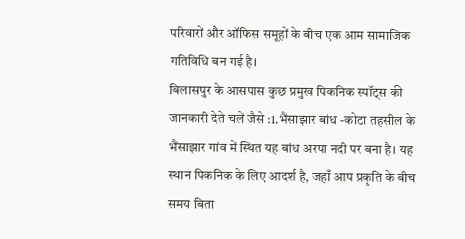परिवारों और ऑफिस समूहों के बीच एक आम सामाजिक गतिविधि बन गई है।
बिलासपुर के आसपास कुछ प्रमुख पिकनिक स्पॉट्स की जानकारी देते चलें जैसे :1.भैंसाझार बांध -कोटा तहसील के भैंसाझार गांव में स्थित यह बांध अरपा नदी पर बना है। यह स्थान पिकनिक के लिए आदर्श है, जहाँ आप प्रकृति के बीच समय बिता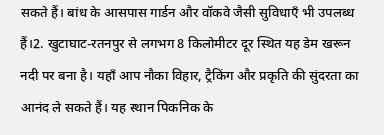सकते हैं। बांध के आसपास गार्डन और वॉकवे जैसी सुविधाएँ भी उपलब्ध हैं।2. खुटाघाट-रतनपुर से लगभग 8 किलोमीटर दूर स्थित यह डेम खरून नदी पर बना है। यहाँ आप नौका विहार, ट्रैकिंग और प्रकृति की सुंदरता का आनंद ले सकते हैं। यह स्थान पिकनिक के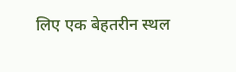लिए एक बेहतरीन स्थल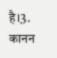है।3. कानन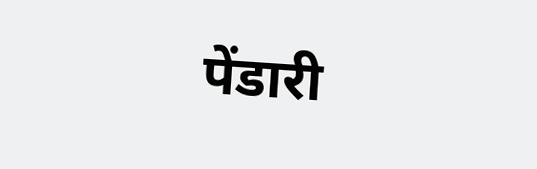पेंडारी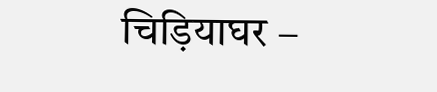चिड़ियाघर –